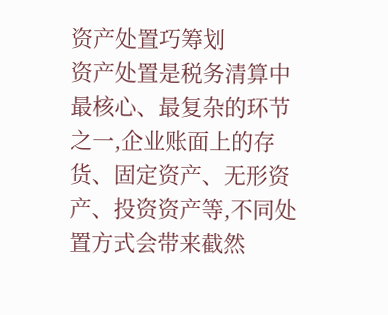资产处置巧筹划
资产处置是税务清算中最核心、最复杂的环节之一,企业账面上的存货、固定资产、无形资产、投资资产等,不同处置方式会带来截然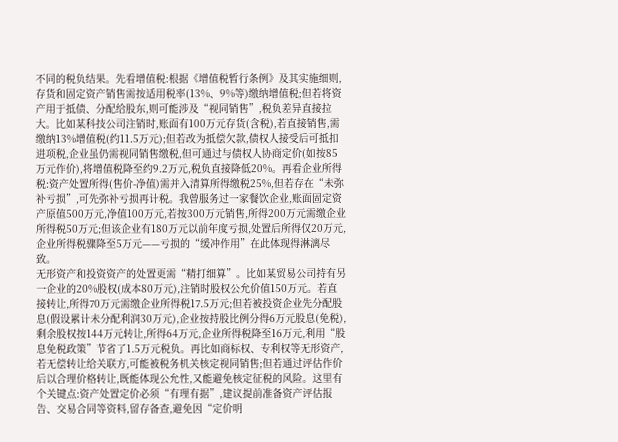不同的税负结果。先看增值税:根据《增值税暂行条例》及其实施细则,存货和固定资产销售需按适用税率(13%、9%等)缴纳增值税;但若将资产用于抵债、分配给股东,则可能涉及“视同销售”,税负差异直接拉大。比如某科技公司注销时,账面有100万元存货(含税),若直接销售,需缴纳13%增值税(约11.5万元);但若改为抵偿欠款,债权人接受后可抵扣进项税,企业虽仍需视同销售缴税,但可通过与债权人协商定价(如按85万元作价),将增值税降至约9.2万元,税负直接降低20%。再看企业所得税:资产处置所得(售价-净值)需并入清算所得缴税25%,但若存在“未弥补亏损”,可先弥补亏损再计税。我曾服务过一家餐饮企业,账面固定资产原值500万元,净值100万元,若按300万元销售,所得200万元需缴企业所得税50万元;但该企业有180万元以前年度亏损,处置后所得仅20万元,企业所得税骤降至5万元——亏损的“缓冲作用”在此体现得淋漓尽致。
无形资产和投资资产的处置更需“精打细算”。比如某贸易公司持有另一企业的20%股权(成本80万元),注销时股权公允价值150万元。若直接转让,所得70万元需缴企业所得税17.5万元;但若被投资企业先分配股息(假设累计未分配利润30万元),企业按持股比例分得6万元股息(免税),剩余股权按144万元转让,所得64万元,企业所得税降至16万元,利用“股息免税政策”节省了1.5万元税负。再比如商标权、专利权等无形资产,若无偿转让给关联方,可能被税务机关核定视同销售;但若通过评估作价后以合理价格转让,既能体现公允性,又能避免核定征税的风险。这里有个关键点:资产处置定价必须“有理有据”,建议提前准备资产评估报告、交易合同等资料,留存备查,避免因“定价明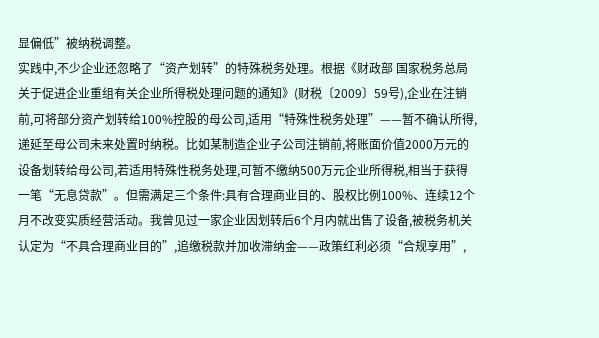显偏低”被纳税调整。
实践中,不少企业还忽略了“资产划转”的特殊税务处理。根据《财政部 国家税务总局关于促进企业重组有关企业所得税处理问题的通知》(财税〔2009〕59号),企业在注销前,可将部分资产划转给100%控股的母公司,适用“特殊性税务处理”——暂不确认所得,递延至母公司未来处置时纳税。比如某制造企业子公司注销前,将账面价值2000万元的设备划转给母公司,若适用特殊性税务处理,可暂不缴纳500万元企业所得税,相当于获得一笔“无息贷款”。但需满足三个条件:具有合理商业目的、股权比例100%、连续12个月不改变实质经营活动。我曾见过一家企业因划转后6个月内就出售了设备,被税务机关认定为“不具合理商业目的”,追缴税款并加收滞纳金——政策红利必须“合规享用”,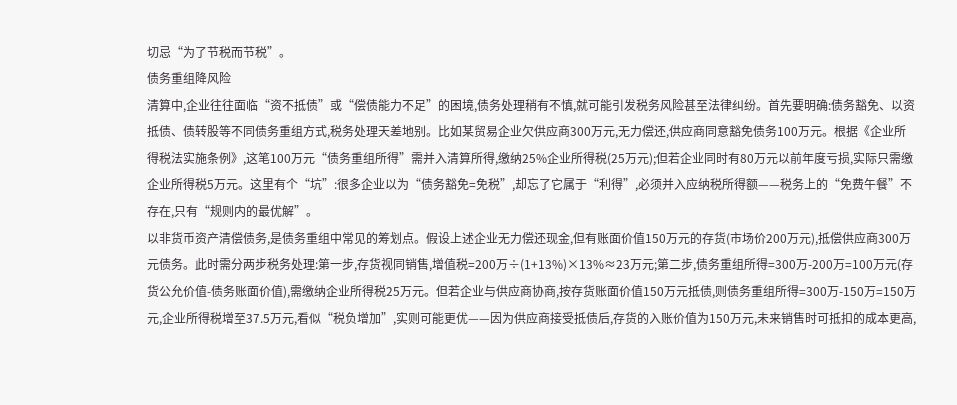切忌“为了节税而节税”。
债务重组降风险
清算中,企业往往面临“资不抵债”或“偿债能力不足”的困境,债务处理稍有不慎,就可能引发税务风险甚至法律纠纷。首先要明确:债务豁免、以资抵债、债转股等不同债务重组方式,税务处理天差地别。比如某贸易企业欠供应商300万元,无力偿还,供应商同意豁免债务100万元。根据《企业所得税法实施条例》,这笔100万元“债务重组所得”需并入清算所得,缴纳25%企业所得税(25万元);但若企业同时有80万元以前年度亏损,实际只需缴企业所得税5万元。这里有个“坑”:很多企业以为“债务豁免=免税”,却忘了它属于“利得”,必须并入应纳税所得额——税务上的“免费午餐”不存在,只有“规则内的最优解”。
以非货币资产清偿债务,是债务重组中常见的筹划点。假设上述企业无力偿还现金,但有账面价值150万元的存货(市场价200万元),抵偿供应商300万元债务。此时需分两步税务处理:第一步,存货视同销售,增值税=200万÷(1+13%)×13%≈23万元;第二步,债务重组所得=300万-200万=100万元(存货公允价值-债务账面价值),需缴纳企业所得税25万元。但若企业与供应商协商,按存货账面价值150万元抵债,则债务重组所得=300万-150万=150万元,企业所得税增至37.5万元,看似“税负增加”,实则可能更优——因为供应商接受抵债后,存货的入账价值为150万元,未来销售时可抵扣的成本更高,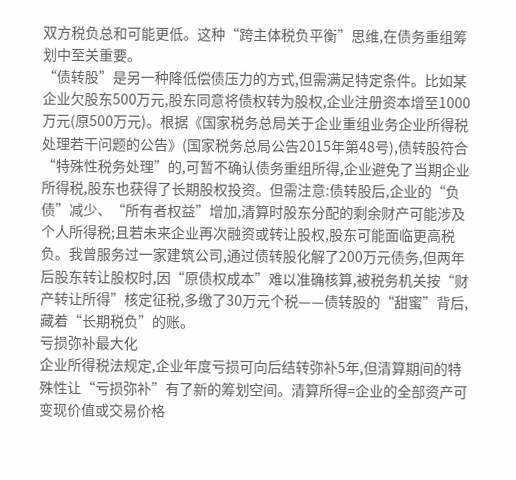双方税负总和可能更低。这种“跨主体税负平衡”思维,在债务重组筹划中至关重要。
“债转股”是另一种降低偿债压力的方式,但需满足特定条件。比如某企业欠股东500万元,股东同意将债权转为股权,企业注册资本增至1000万元(原500万元)。根据《国家税务总局关于企业重组业务企业所得税处理若干问题的公告》(国家税务总局公告2015年第48号),债转股符合“特殊性税务处理”的,可暂不确认债务重组所得,企业避免了当期企业所得税,股东也获得了长期股权投资。但需注意:债转股后,企业的“负债”减少、“所有者权益”增加,清算时股东分配的剩余财产可能涉及个人所得税;且若未来企业再次融资或转让股权,股东可能面临更高税负。我曾服务过一家建筑公司,通过债转股化解了200万元债务,但两年后股东转让股权时,因“原债权成本”难以准确核算,被税务机关按“财产转让所得”核定征税,多缴了30万元个税——债转股的“甜蜜”背后,藏着“长期税负”的账。
亏损弥补最大化
企业所得税法规定,企业年度亏损可向后结转弥补5年,但清算期间的特殊性让“亏损弥补”有了新的筹划空间。清算所得=企业的全部资产可变现价值或交易价格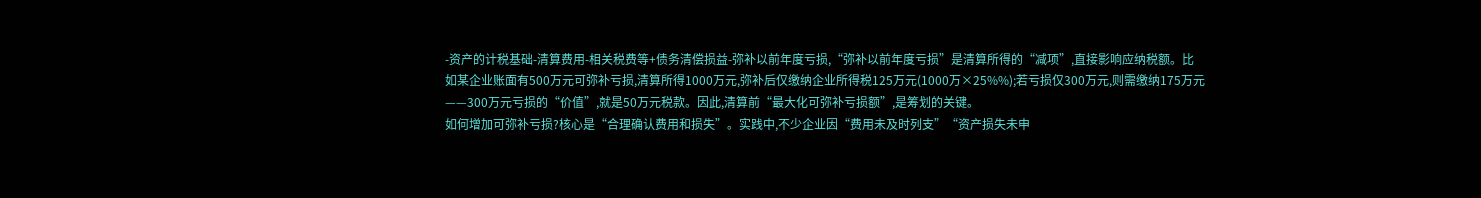-资产的计税基础-清算费用-相关税费等+债务清偿损益-弥补以前年度亏损,“弥补以前年度亏损”是清算所得的“减项”,直接影响应纳税额。比如某企业账面有500万元可弥补亏损,清算所得1000万元,弥补后仅缴纳企业所得税125万元(1000万×25%%);若亏损仅300万元,则需缴纳175万元——300万元亏损的“价值”,就是50万元税款。因此,清算前“最大化可弥补亏损额”,是筹划的关键。
如何增加可弥补亏损?核心是“合理确认费用和损失”。实践中,不少企业因“费用未及时列支”“资产损失未申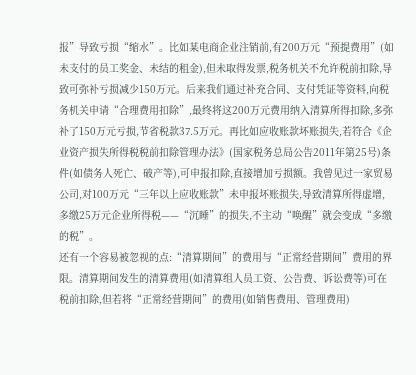报”导致亏损“缩水”。比如某电商企业注销前,有200万元“预提费用”(如未支付的员工奖金、未结的租金),但未取得发票,税务机关不允许税前扣除,导致可弥补亏损减少150万元。后来我们通过补充合同、支付凭证等资料,向税务机关申请“合理费用扣除”,最终将这200万元费用纳入清算所得扣除,多弥补了150万元亏损,节省税款37.5万元。再比如应收账款坏账损失,若符合《企业资产损失所得税税前扣除管理办法》(国家税务总局公告2011年第25号)条件(如债务人死亡、破产等),可申报扣除,直接增加亏损额。我曾见过一家贸易公司,对100万元“三年以上应收账款”未申报坏账损失,导致清算所得虚增,多缴25万元企业所得税——“沉睡”的损失,不主动“唤醒”就会变成“多缴的税”。
还有一个容易被忽视的点:“清算期间”的费用与“正常经营期间”费用的界限。清算期间发生的清算费用(如清算组人员工资、公告费、诉讼费等)可在税前扣除,但若将“正常经营期间”的费用(如销售费用、管理费用)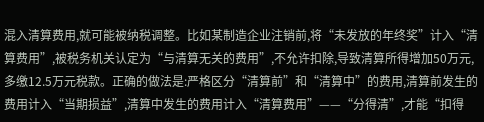混入清算费用,就可能被纳税调整。比如某制造企业注销前,将“未发放的年终奖”计入“清算费用”,被税务机关认定为“与清算无关的费用”,不允许扣除,导致清算所得增加50万元,多缴12.5万元税款。正确的做法是:严格区分“清算前”和“清算中”的费用,清算前发生的费用计入“当期损益”,清算中发生的费用计入“清算费用”——“分得清”,才能“扣得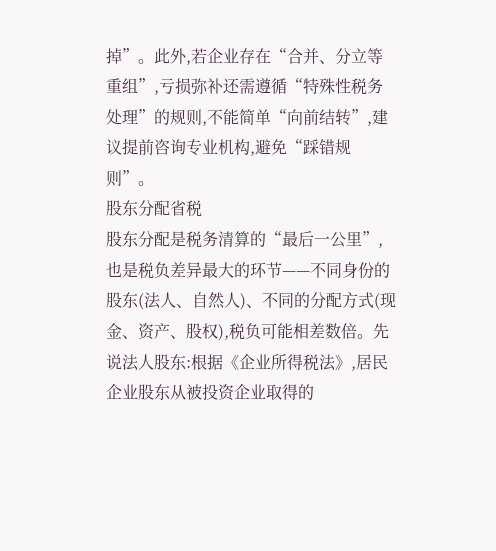掉”。此外,若企业存在“合并、分立等重组”,亏损弥补还需遵循“特殊性税务处理”的规则,不能简单“向前结转”,建议提前咨询专业机构,避免“踩错规则”。
股东分配省税
股东分配是税务清算的“最后一公里”,也是税负差异最大的环节——不同身份的股东(法人、自然人)、不同的分配方式(现金、资产、股权),税负可能相差数倍。先说法人股东:根据《企业所得税法》,居民企业股东从被投资企业取得的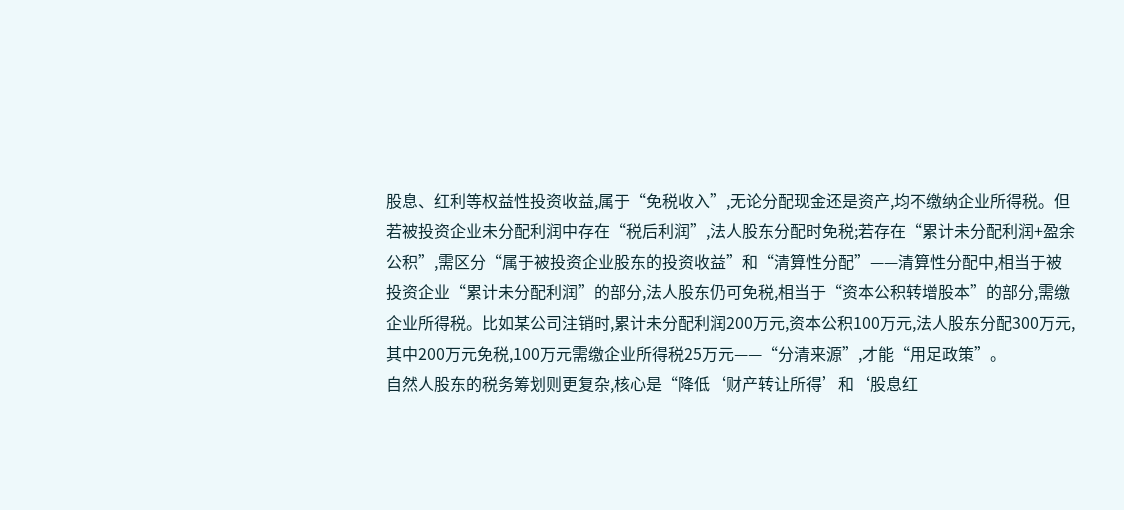股息、红利等权益性投资收益,属于“免税收入”,无论分配现金还是资产,均不缴纳企业所得税。但若被投资企业未分配利润中存在“税后利润”,法人股东分配时免税;若存在“累计未分配利润+盈余公积”,需区分“属于被投资企业股东的投资收益”和“清算性分配”——清算性分配中,相当于被投资企业“累计未分配利润”的部分,法人股东仍可免税,相当于“资本公积转增股本”的部分,需缴企业所得税。比如某公司注销时,累计未分配利润200万元,资本公积100万元,法人股东分配300万元,其中200万元免税,100万元需缴企业所得税25万元——“分清来源”,才能“用足政策”。
自然人股东的税务筹划则更复杂,核心是“降低‘财产转让所得’和‘股息红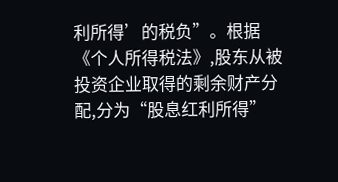利所得’的税负”。根据《个人所得税法》,股东从被投资企业取得的剩余财产分配,分为“股息红利所得”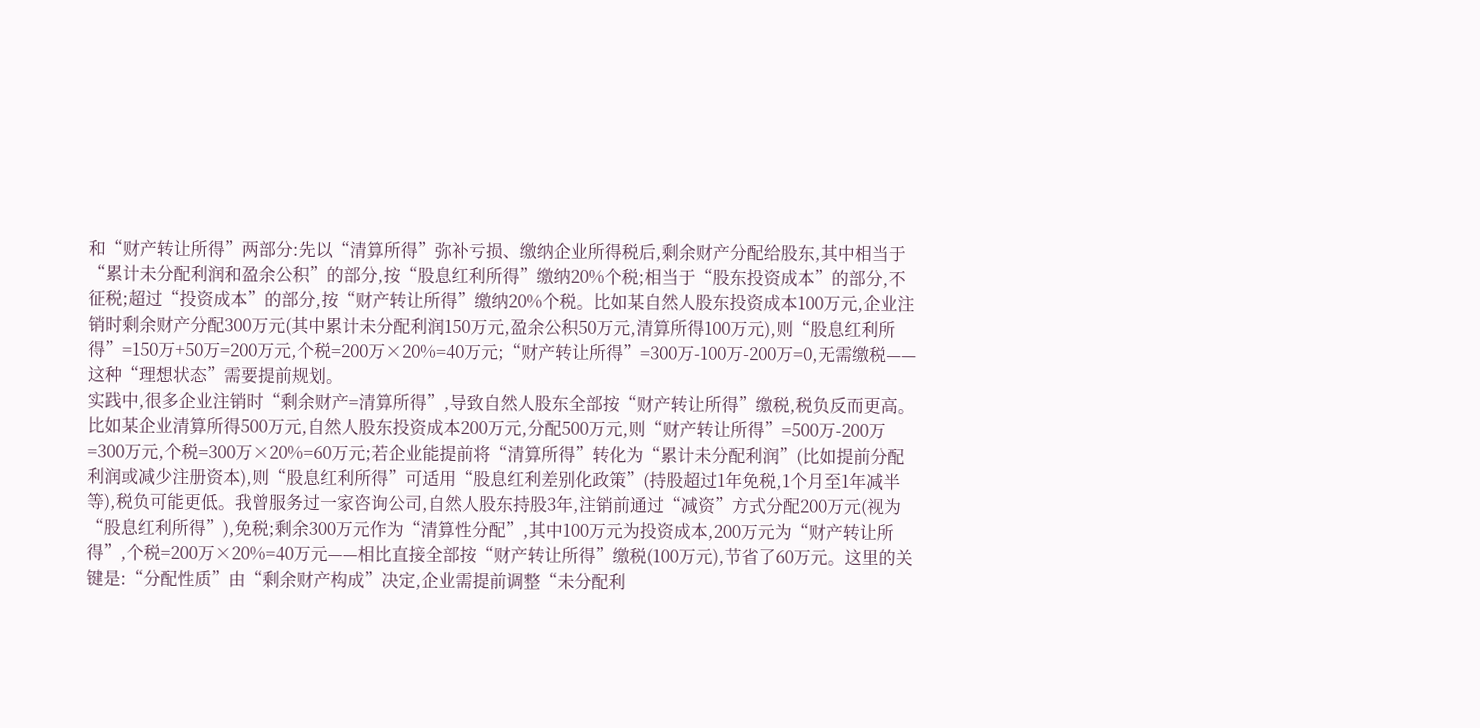和“财产转让所得”两部分:先以“清算所得”弥补亏损、缴纳企业所得税后,剩余财产分配给股东,其中相当于“累计未分配利润和盈余公积”的部分,按“股息红利所得”缴纳20%个税;相当于“股东投资成本”的部分,不征税;超过“投资成本”的部分,按“财产转让所得”缴纳20%个税。比如某自然人股东投资成本100万元,企业注销时剩余财产分配300万元(其中累计未分配利润150万元,盈余公积50万元,清算所得100万元),则“股息红利所得”=150万+50万=200万元,个税=200万×20%=40万元;“财产转让所得”=300万-100万-200万=0,无需缴税——这种“理想状态”需要提前规划。
实践中,很多企业注销时“剩余财产=清算所得”,导致自然人股东全部按“财产转让所得”缴税,税负反而更高。比如某企业清算所得500万元,自然人股东投资成本200万元,分配500万元,则“财产转让所得”=500万-200万=300万元,个税=300万×20%=60万元;若企业能提前将“清算所得”转化为“累计未分配利润”(比如提前分配利润或减少注册资本),则“股息红利所得”可适用“股息红利差别化政策”(持股超过1年免税,1个月至1年减半等),税负可能更低。我曾服务过一家咨询公司,自然人股东持股3年,注销前通过“减资”方式分配200万元(视为“股息红利所得”),免税;剩余300万元作为“清算性分配”,其中100万元为投资成本,200万元为“财产转让所得”,个税=200万×20%=40万元——相比直接全部按“财产转让所得”缴税(100万元),节省了60万元。这里的关键是:“分配性质”由“剩余财产构成”决定,企业需提前调整“未分配利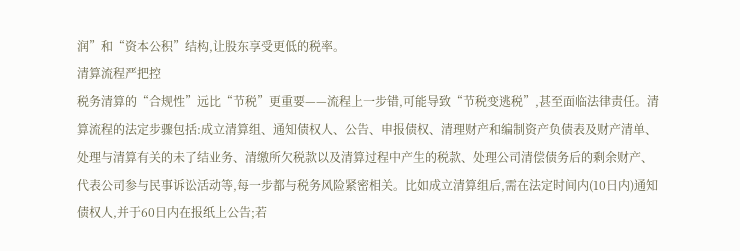润”和“资本公积”结构,让股东享受更低的税率。
清算流程严把控
税务清算的“合规性”远比“节税”更重要——流程上一步错,可能导致“节税变逃税”,甚至面临法律责任。清算流程的法定步骤包括:成立清算组、通知债权人、公告、申报债权、清理财产和编制资产负债表及财产清单、处理与清算有关的未了结业务、清缴所欠税款以及清算过程中产生的税款、处理公司清偿债务后的剩余财产、代表公司参与民事诉讼活动等,每一步都与税务风险紧密相关。比如成立清算组后,需在法定时间内(10日内)通知债权人,并于60日内在报纸上公告;若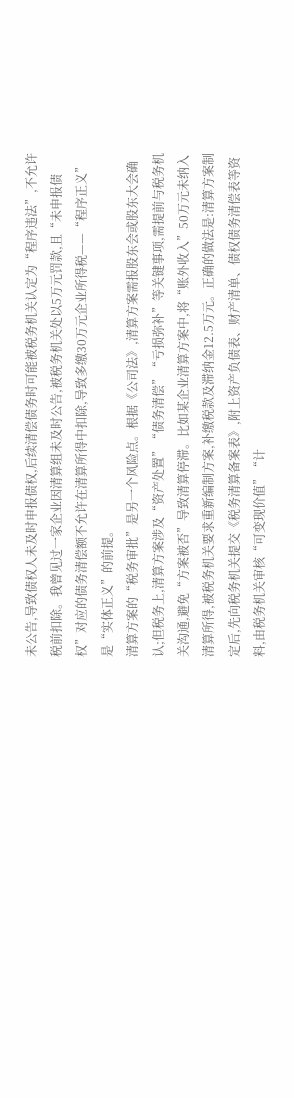未公告,导致债权人未及时申报债权,后续清偿债务时可能被税务机关认定为“程序违法”,不允许税前扣除。我曾见过一家企业因清算组未及时公告,被税务机关处以5万元罚款,且“未申报债权”对应的债务清偿额不允许在清算所得中扣除,导致多缴30万元企业所得税——“程序正义”是“实体正义”的前提。
清算方案的“税务审批”是另一个风险点。根据《公司法》,清算方案需报股东会或股东大会确认;但税务上,清算方案涉及“资产处置”“债务清偿”“亏损弥补”等关键事项,需提前与税务机关沟通,避免“方案被否”导致清算停滞。比如某企业清算方案中,将“账外收入”50万元未纳入清算所得,被税务机关要求重新编制方案,补缴税款及滞纳金12.5万元。正确的做法是:清算方案制定后,先向税务机关提交《税务清算备案表》,附上资产负债表、财产清单、债权债务清偿表等资料,由税务机关审核“可变现价值”“计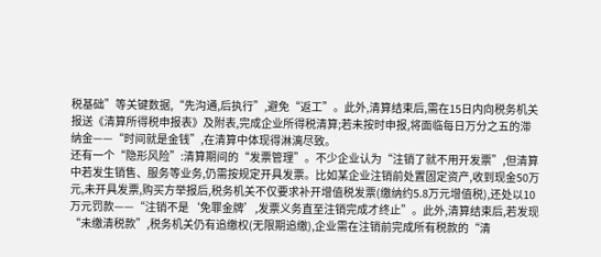税基础”等关键数据,“先沟通,后执行”,避免“返工”。此外,清算结束后,需在15日内向税务机关报送《清算所得税申报表》及附表,完成企业所得税清算;若未按时申报,将面临每日万分之五的滞纳金——“时间就是金钱”,在清算中体现得淋漓尽致。
还有一个“隐形风险”:清算期间的“发票管理”。不少企业认为“注销了就不用开发票”,但清算中若发生销售、服务等业务,仍需按规定开具发票。比如某企业注销前处置固定资产,收到现金50万元,未开具发票,购买方举报后,税务机关不仅要求补开增值税发票(缴纳约5.8万元增值税),还处以10万元罚款——“注销不是‘免罪金牌’,发票义务直至注销完成才终止”。此外,清算结束后,若发现“未缴清税款”,税务机关仍有追缴权(无限期追缴),企业需在注销前完成所有税款的“清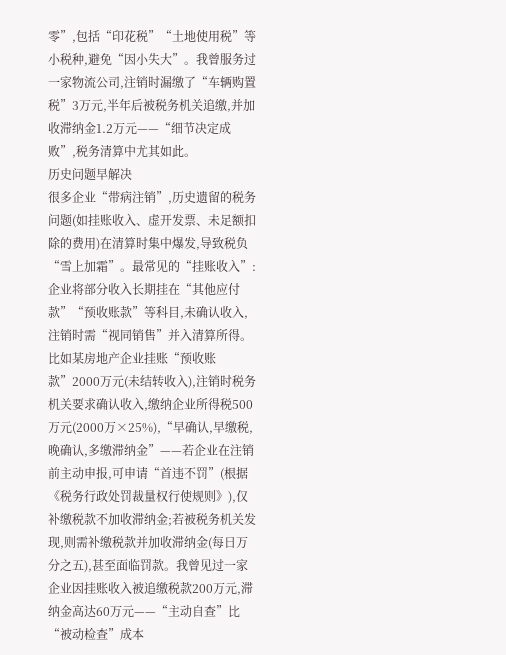零”,包括“印花税”“土地使用税”等小税种,避免“因小失大”。我曾服务过一家物流公司,注销时漏缴了“车辆购置税”3万元,半年后被税务机关追缴,并加收滞纳金1.2万元——“细节决定成败”,税务清算中尤其如此。
历史问题早解决
很多企业“带病注销”,历史遗留的税务问题(如挂账收入、虚开发票、未足额扣除的费用)在清算时集中爆发,导致税负“雪上加霜”。最常见的“挂账收入”:企业将部分收入长期挂在“其他应付款”“预收账款”等科目,未确认收入,注销时需“视同销售”并入清算所得。比如某房地产企业挂账“预收账款”2000万元(未结转收入),注销时税务机关要求确认收入,缴纳企业所得税500万元(2000万×25%),“早确认,早缴税,晚确认,多缴滞纳金”——若企业在注销前主动申报,可申请“首违不罚”(根据《税务行政处罚裁量权行使规则》),仅补缴税款不加收滞纳金;若被税务机关发现,则需补缴税款并加收滞纳金(每日万分之五),甚至面临罚款。我曾见过一家企业因挂账收入被追缴税款200万元,滞纳金高达60万元——“主动自查”比“被动检查”成本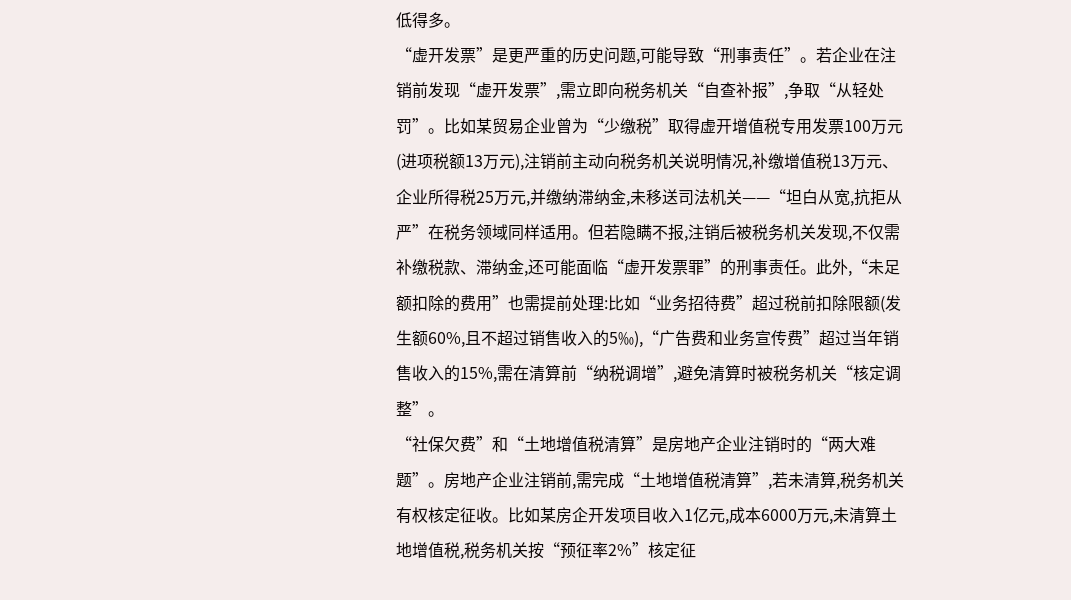低得多。
“虚开发票”是更严重的历史问题,可能导致“刑事责任”。若企业在注销前发现“虚开发票”,需立即向税务机关“自查补报”,争取“从轻处罚”。比如某贸易企业曾为“少缴税”取得虚开增值税专用发票100万元(进项税额13万元),注销前主动向税务机关说明情况,补缴增值税13万元、企业所得税25万元,并缴纳滞纳金,未移送司法机关——“坦白从宽,抗拒从严”在税务领域同样适用。但若隐瞒不报,注销后被税务机关发现,不仅需补缴税款、滞纳金,还可能面临“虚开发票罪”的刑事责任。此外,“未足额扣除的费用”也需提前处理:比如“业务招待费”超过税前扣除限额(发生额60%,且不超过销售收入的5‰),“广告费和业务宣传费”超过当年销售收入的15%,需在清算前“纳税调增”,避免清算时被税务机关“核定调整”。
“社保欠费”和“土地增值税清算”是房地产企业注销时的“两大难题”。房地产企业注销前,需完成“土地增值税清算”,若未清算,税务机关有权核定征收。比如某房企开发项目收入1亿元,成本6000万元,未清算土地增值税,税务机关按“预征率2%”核定征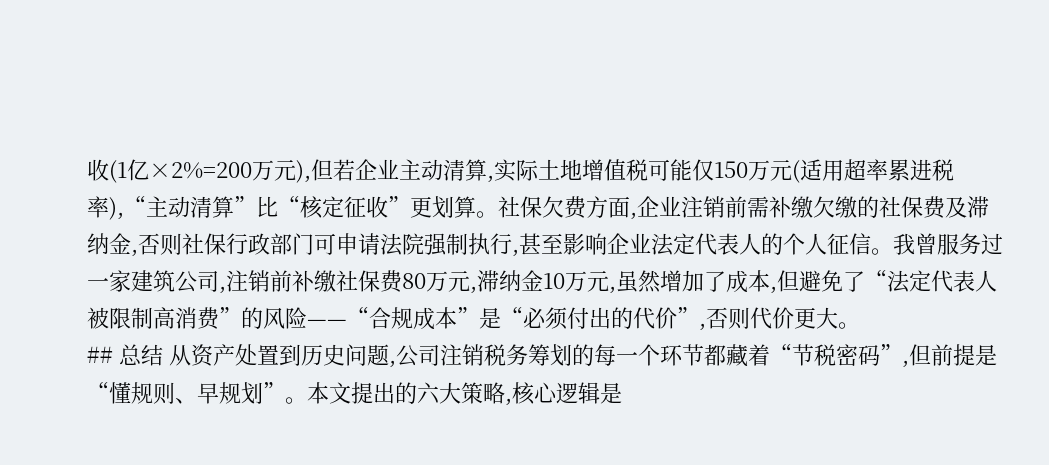收(1亿×2%=200万元),但若企业主动清算,实际土地增值税可能仅150万元(适用超率累进税率),“主动清算”比“核定征收”更划算。社保欠费方面,企业注销前需补缴欠缴的社保费及滞纳金,否则社保行政部门可申请法院强制执行,甚至影响企业法定代表人的个人征信。我曾服务过一家建筑公司,注销前补缴社保费80万元,滞纳金10万元,虽然增加了成本,但避免了“法定代表人被限制高消费”的风险——“合规成本”是“必须付出的代价”,否则代价更大。
## 总结 从资产处置到历史问题,公司注销税务筹划的每一个环节都藏着“节税密码”,但前提是“懂规则、早规划”。本文提出的六大策略,核心逻辑是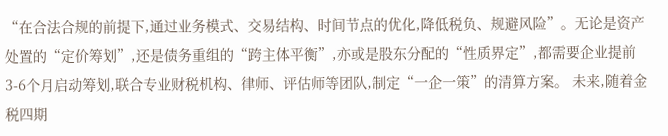“在合法合规的前提下,通过业务模式、交易结构、时间节点的优化,降低税负、规避风险”。无论是资产处置的“定价筹划”,还是债务重组的“跨主体平衡”,亦或是股东分配的“性质界定”,都需要企业提前3-6个月启动筹划,联合专业财税机构、律师、评估师等团队,制定“一企一策”的清算方案。 未来,随着金税四期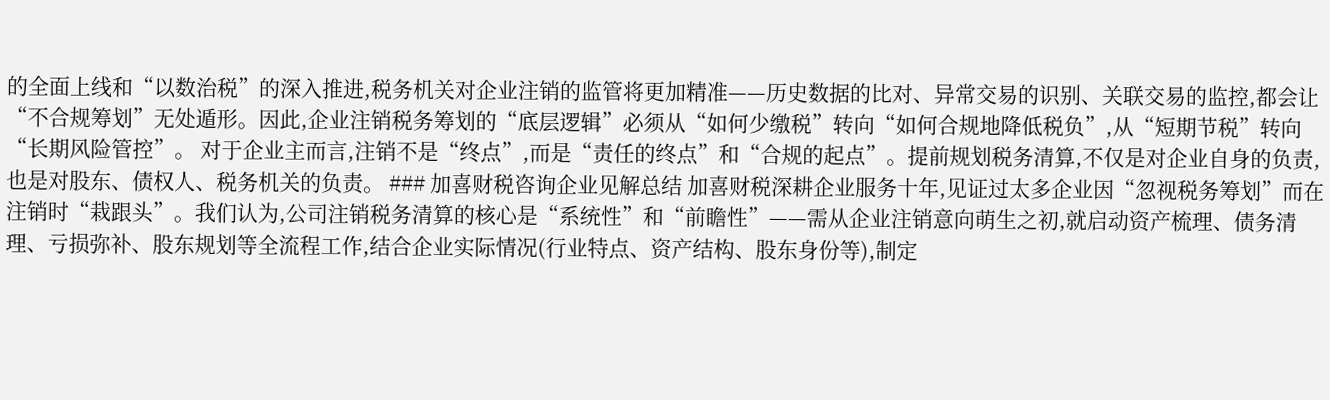的全面上线和“以数治税”的深入推进,税务机关对企业注销的监管将更加精准——历史数据的比对、异常交易的识别、关联交易的监控,都会让“不合规筹划”无处遁形。因此,企业注销税务筹划的“底层逻辑”必须从“如何少缴税”转向“如何合规地降低税负”,从“短期节税”转向“长期风险管控”。 对于企业主而言,注销不是“终点”,而是“责任的终点”和“合规的起点”。提前规划税务清算,不仅是对企业自身的负责,也是对股东、债权人、税务机关的负责。 ### 加喜财税咨询企业见解总结 加喜财税深耕企业服务十年,见证过太多企业因“忽视税务筹划”而在注销时“栽跟头”。我们认为,公司注销税务清算的核心是“系统性”和“前瞻性”——需从企业注销意向萌生之初,就启动资产梳理、债务清理、亏损弥补、股东规划等全流程工作,结合企业实际情况(行业特点、资产结构、股东身份等),制定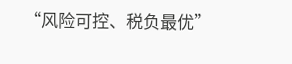“风险可控、税负最优”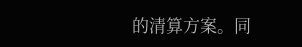的清算方案。同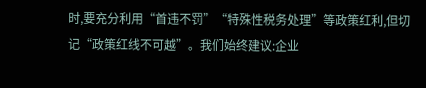时,要充分利用“首违不罚”“特殊性税务处理”等政策红利,但切记“政策红线不可越”。我们始终建议:企业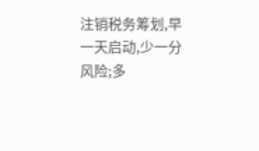注销税务筹划,早一天启动,少一分风险;多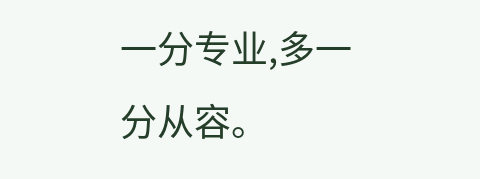一分专业,多一分从容。